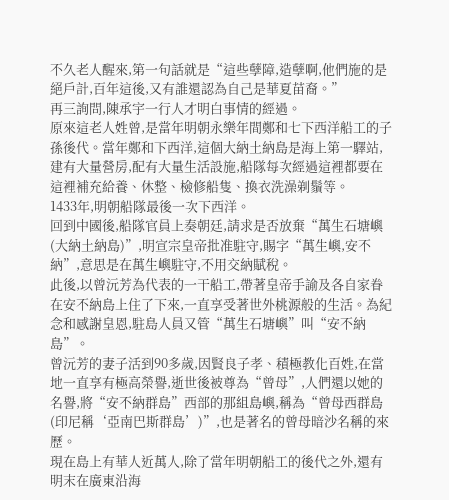不久老人醒來,第一句話就是“這些孽障,造孽啊,他們施的是絕戶計,百年這後,又有誰還認為自己是華夏苗裔。”
再三詢問,陳承宇一行人才明白事情的經過。
原來這老人姓曾,是當年明朝永樂年間鄭和七下西洋船工的子孫後代。當年鄭和下西洋,這個大納土納島是海上第一驛站,建有大量營房,配有大量生活設施,船隊每次經過這裡都要在這裡補充給養、休整、檢修船隻、換衣洗澡剃鬚等。
1433年,明朝船隊最後一次下西洋。
回到中國後,船隊官員上奏朝廷,請求是否放棄“萬生石塘嶼(大納土納島)”,明宣宗皇帝批准駐守,賜字“萬生嶼,安不納”,意思是在萬生嶼駐守,不用交納賦稅。
此後,以曾沅芳為代表的一干船工,帶著皇帝手諭及各自家眷在安不納島上住了下來,一直享受著世外桃源般的生活。為紀念和感謝皇恩,駐島人員又管“萬生石塘嶼”叫“安不納島”。
曾沅芳的妻子活到90多歲,因賢良子孝、積極教化百姓,在當地一直享有極高榮譽,逝世後被尊為“曾母”,人們還以她的名譽,將“安不納群島”西部的那組島嶼,稱為“曾母西群島(印尼稱‘亞南巴斯群島’)”,也是著名的曾母暗沙名稱的來歷。
現在島上有華人近萬人,除了當年明朝船工的後代之外,還有明末在廣東沿海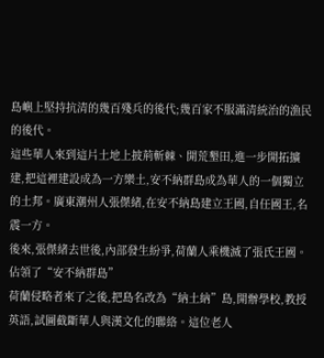島嶼上堅持抗清的幾百殘兵的後代;幾百家不服滿清統治的漁民的後代。
這些華人來到這片土地上披荊斬棘、開荒墾田,進一步開拓擴建,把這裡建設成為一方樂土,安不納群島成為華人的一個獨立的土邦。廣東潮州人張傑緒,在安不納島建立王國,自任國王,名震一方。
後來,張傑緒去世後,內部發生紛爭,荷蘭人乘機滅了張氏王國。佔領了“安不納群島”
荷蘭侵略者來了之後,把島名改為“納土納”島,開辦學校,教授英語,試圖截斷華人與漢文化的聯絡。這位老人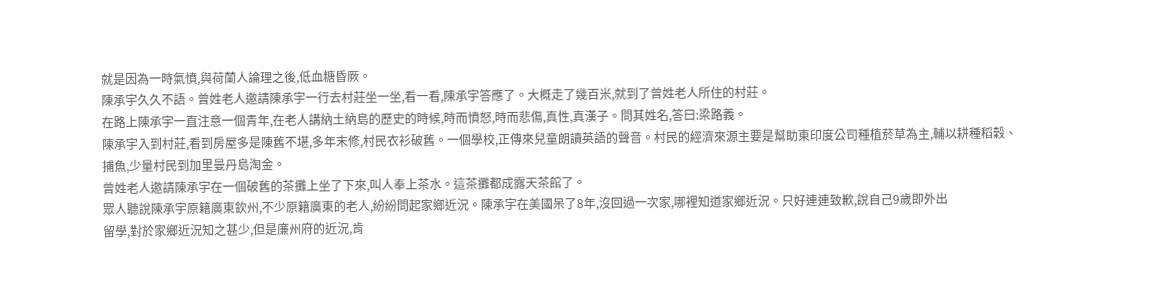就是因為一時氣憤,與荷蘭人論理之後,低血糖昏厥。
陳承宇久久不語。曾姓老人邀請陳承宇一行去村莊坐一坐,看一看,陳承宇答應了。大概走了幾百米,就到了曾姓老人所住的村莊。
在路上陳承宇一直注意一個青年,在老人講納土納島的歷史的時候,時而憤怒,時而悲傷,真性,真漢子。問其姓名,答曰:梁路義。
陳承宇入到村莊,看到房屋多是陳舊不堪,多年末修,村民衣衫破舊。一個學校,正傳來兒童朗讀英語的聲音。村民的經濟來源主要是幫助東印度公司種植菸草為主,輔以耕種稻穀、捕魚,少量村民到加里曼丹島淘金。
曾姓老人邀請陳承宇在一個破舊的茶攤上坐了下來,叫人奉上茶水。這茶攤都成露天茶館了。
眾人聽說陳承宇原籍廣東欽州,不少原籍廣東的老人,紛紛問起家鄉近況。陳承宇在美國呆了8年,沒回過一次家,哪裡知道家鄉近況。只好連連致歉,說自己9歲即外出
留學,對於家鄉近況知之甚少,但是廉州府的近況,肯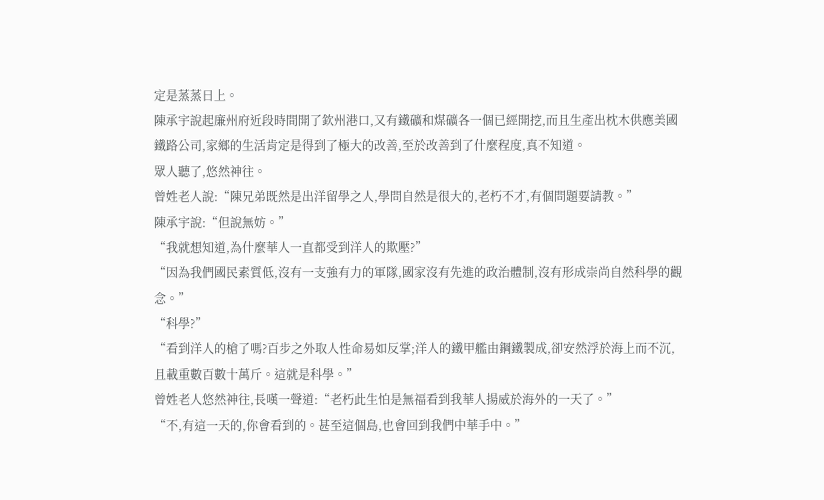定是蒸蒸日上。
陳承宇說起廉州府近段時間開了欽州港口,又有鐵礦和煤礦各一個已經開挖,而且生產出枕木供應美國鐵路公司,家鄉的生活肯定是得到了極大的改善,至於改善到了什麼程度,真不知道。
眾人聽了,悠然神往。
曾姓老人說:“陳兄弟既然是出洋留學之人,學問自然是很大的,老朽不才,有個問題要請教。”
陳承宇說:“但說無妨。”
“我就想知道,為什麼華人一直都受到洋人的欺壓?”
“因為我們國民素質低,沒有一支強有力的軍隊,國家沒有先進的政治體制,沒有形成崇尚自然科學的觀念。”
“科學?”
“看到洋人的槍了嗎?百步之外取人性命易如反掌;洋人的鐵甲艦由鋼鐵製成,卻安然浮於海上而不沉,且載重數百數十萬斤。這就是科學。”
曾姓老人悠然神往,長嘆一聲道:“老朽此生怕是無福看到我華人揚威於海外的一天了。”
“不,有這一天的,你會看到的。甚至這個島,也會回到我們中華手中。”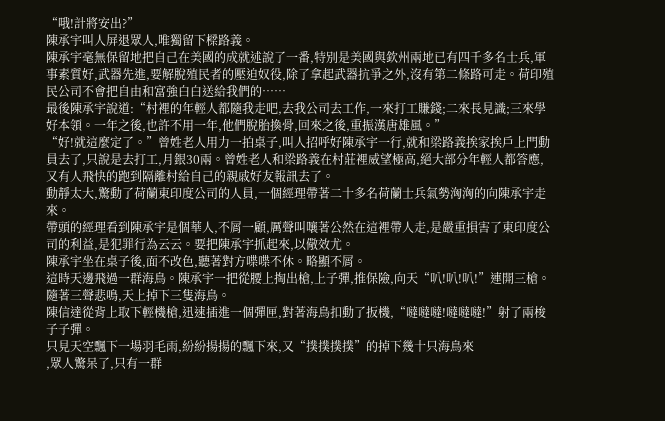“哦!計將安出?”
陳承宇叫人屏退眾人,唯獨留下樑路義。
陳承宇毫無保留地把自己在美國的成就述說了一番,特別是美國與欽州兩地已有四千多名士兵,軍事素質好,武器先進,要解脫殖民者的壓迫奴役,除了拿起武器抗爭之外,沒有第二條路可走。荷印殖民公司不會把自由和富強白白送給我們的……
最後陳承宇說道:“村裡的年輕人都隨我走吧,去我公司去工作,一來打工賺錢;二來長見識;三來學好本領。一年之後,也許不用一年,他們脫胎換骨,回來之後,重振漢唐雄風。”
“好!就這麼定了。”曾姓老人用力一拍桌子,叫人招呼好陳承宇一行,就和梁路義挨家挨戶上門動員去了,只說是去打工,月銀30兩。曾姓老人和梁路義在村莊裡威望極高,絕大部分年輕人都答應,又有人飛快的跑到隔離村給自己的親戚好友報訊去了。
動靜太大,驚動了荷蘭東印度公司的人員,一個經理帶著二十多名荷蘭士兵氣勢洶洶的向陳承宇走來。
帶頭的經理看到陳承宇是個華人,不屑一顧,厲聲叫嚷著公然在這裡帶人走,是嚴重損害了東印度公司的利益,是犯罪行為云云。要把陳承宇抓起來,以儆效尤。
陳承宇坐在桌子後,面不改色,聽著對方喋喋不休。略顯不屑。
這時天邊飛過一群海鳥。陳承宇一把從腰上掏出槍,上子彈,推保險,向天“叭!叭!叭!”連開三槍。
隨著三聲悲鳴,天上掉下三隻海鳥。
陳信達從背上取下輕機槍,迅速插進一個彈匣,對著海鳥扣動了扳機,“噠噠噠!噠噠噠!”射了兩梭子子彈。
只見天空飄下一場羽毛雨,紛紛揚揚的飄下來,又“撲撲撲撲”的掉下幾十只海鳥來
,眾人驚呆了,只有一群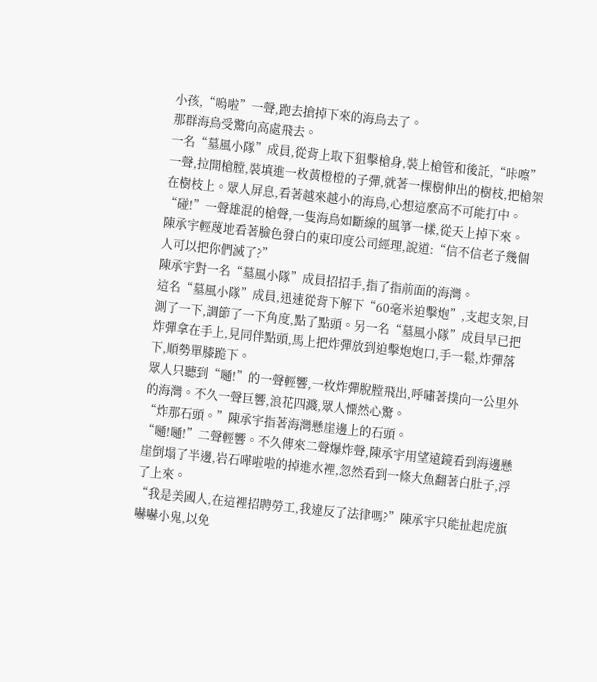小孩,“嗚啦”一聲,跑去搶掉下來的海鳥去了。
那群海鳥受驚向高處飛去。
一名“墓風小隊”成員,從背上取下狙擊槍身,裝上槍管和後託,“咔嚓”一聲,拉開槍膛,裝填進一枚黃橙橙的子彈,就著一棵樹伸出的樹枝,把槍架在樹枝上。眾人屏息,看著越來越小的海鳥,心想這麼高不可能打中。
“碰!”一聲雄混的槍聲,一隻海鳥如斷線的風箏一樣,從天上掉下來。
陳承宇輕蔑地看著臉色發白的東印度公司經理,說道:“信不信老子幾個人可以把你們滅了?”
陳承宇對一名“墓風小隊”成員招招手,指了指前面的海灣。
這名“墓風小隊”成員,迅速從背下解下“60毫米迫擊炮”,支起支架,目測了一下,調節了一下角度,點了點頭。另一名“墓風小隊”成員早已把炸彈拿在手上,見同伴點頭,馬上把炸彈放到迫擊炮炮口,手一鬆,炸彈落下,順勢單膝跪下。
眾人只聽到“嗵!”的一聲輕響,一枚炸彈脫膛飛出,呼嘯著撲向一公里外的海灣。不久一聲巨響,浪花四濺,眾人憟然心驚。
“炸那石頭。”陳承宇指著海灣懸崖邊上的石頭。
“嗵!嗵!”二聲輕響。不久傳來二聲爆炸聲,陳承宇用望遠鏡看到海邊懸崖倒塌了半邊,岩石嘩啦啦的掉進水裡,忽然看到一條大魚翻著白肚子,浮了上來。
“我是美國人,在這裡招聘勞工,我違反了法律嗎?”陳承宇只能扯起虎旗嚇嚇小鬼,以免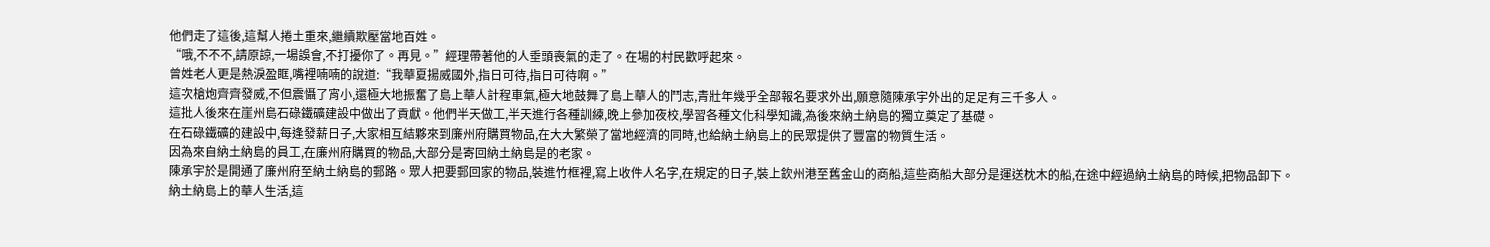他們走了這後,這幫人捲土重來,繼續欺壓當地百姓。
“哦,不不不,請原諒,一場誤會,不打擾你了。再見。”經理帶著他的人垂頭喪氣的走了。在場的村民歡呼起來。
曾姓老人更是熱淚盈眶,嘴裡喃喃的說道:“我華夏揚威國外,指日可待,指日可待啊。”
這次槍炮齊齊發威,不但震懾了宵小,還極大地振奮了島上華人計程車氣,極大地鼓舞了島上華人的鬥志,青壯年幾乎全部報名要求外出,願意隨陳承宇外出的足足有三千多人。
這批人後來在崖州島石碌鐵礦建設中做出了貢獻。他們半天做工,半天進行各種訓練,晚上參加夜校,學習各種文化科學知識,為後來納土納島的獨立奠定了基礎。
在石碌鐵礦的建設中,每逢發薪日子,大家相互結夥來到廉州府購買物品,在大大繁榮了當地經濟的同時,也給納土納島上的民眾提供了豐富的物質生活。
因為來自納土納島的員工,在廉州府購買的物品,大部分是寄回納土納島是的老家。
陳承宇於是開通了廉州府至納土納島的郵路。眾人把要郵回家的物品,裝進竹框裡,寫上收件人名字,在規定的日子,裝上欽州港至舊金山的商船,這些商船大部分是運送枕木的船,在途中經過納土納島的時候,把物品卸下。
納土納島上的華人生活,這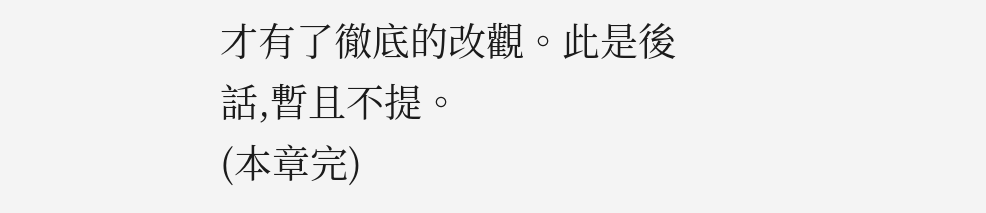才有了徹底的改觀。此是後話,暫且不提。
(本章完)